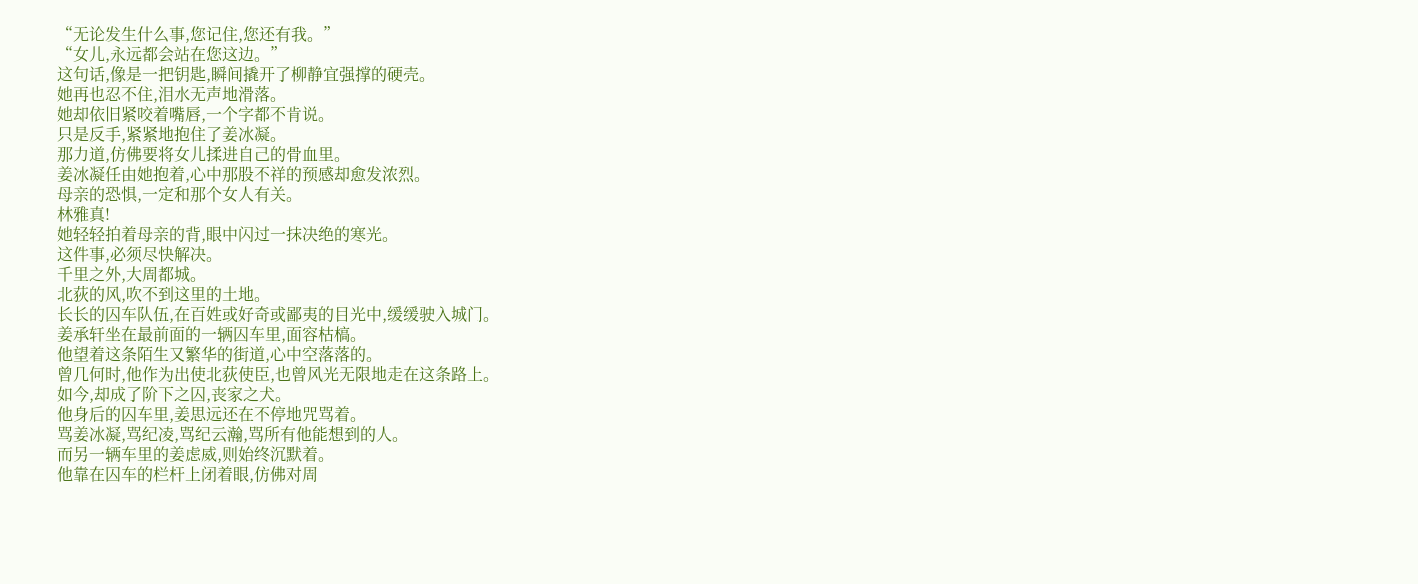“无论发生什么事,您记住,您还有我。”
“女儿,永远都会站在您这边。”
这句话,像是一把钥匙,瞬间撬开了柳静宜强撑的硬壳。
她再也忍不住,泪水无声地滑落。
她却依旧紧咬着嘴唇,一个字都不肯说。
只是反手,紧紧地抱住了姜冰凝。
那力道,仿佛要将女儿揉进自己的骨血里。
姜冰凝任由她抱着,心中那股不祥的预感却愈发浓烈。
母亲的恐惧,一定和那个女人有关。
林雅真!
她轻轻拍着母亲的背,眼中闪过一抹决绝的寒光。
这件事,必须尽快解决。
千里之外,大周都城。
北荻的风,吹不到这里的土地。
长长的囚车队伍,在百姓或好奇或鄙夷的目光中,缓缓驶入城门。
姜承轩坐在最前面的一辆囚车里,面容枯槁。
他望着这条陌生又繁华的街道,心中空落落的。
曾几何时,他作为出使北荻使臣,也曾风光无限地走在这条路上。
如今,却成了阶下之囚,丧家之犬。
他身后的囚车里,姜思远还在不停地咒骂着。
骂姜冰凝,骂纪凌,骂纪云瀚,骂所有他能想到的人。
而另一辆车里的姜虑威,则始终沉默着。
他靠在囚车的栏杆上闭着眼,仿佛对周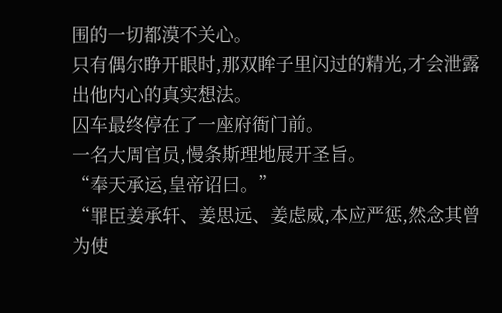围的一切都漠不关心。
只有偶尔睁开眼时,那双眸子里闪过的精光,才会泄露出他内心的真实想法。
囚车最终停在了一座府衙门前。
一名大周官员,慢条斯理地展开圣旨。
“奉天承运,皇帝诏曰。”
“罪臣姜承轩、姜思远、姜虑威,本应严惩,然念其曾为使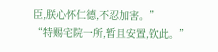臣,朕心怀仁德,不忍加害。”
“特赐宅院一所,暂且安置,钦此。”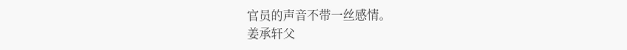官员的声音不带一丝感情。
姜承轩父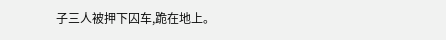子三人被押下囚车,跪在地上。